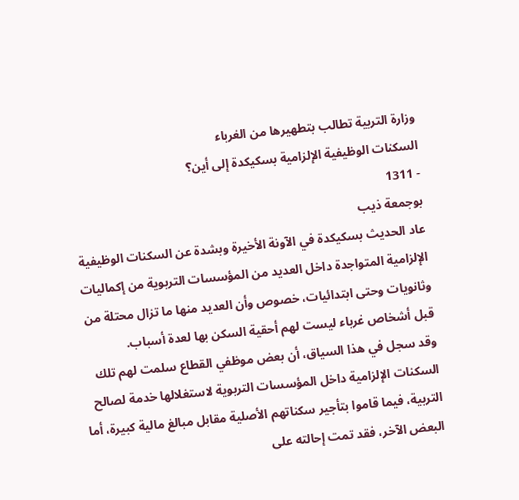وزارة التربية تطالب بتطهيرها من الغرباء
السكنات الوظيفية الإلزامية بسكيكدة إلى أين؟
- 1311
بوجمعة ذيب
عاد الحديث بسكيكدة في الآونة الأخيرة وبشدة عن السكنات الوظيفية الإلزامية المتواجدة داخل العديد من المؤسسات التربوية من إكماليات وثانويات وحتى ابتدائيات، خصوص وأن العديد منها ما تزال محتلة من قبل أشخاص غرباء ليست لهم أحقية السكن بها لعدة أسباب.
وقد سجل في هذا السياق، أن بعض موظفي القطاع سلمت لهم تلك السكنات الإلزامية داخل المؤسسات التربوية لاستغلالها خدمة لصالح التربية، فيما قاموا بتأجير سكناتهم الأصلية مقابل مبالغ مالية كبيرة، أما البعض الآخر، فقد تمت إحالته على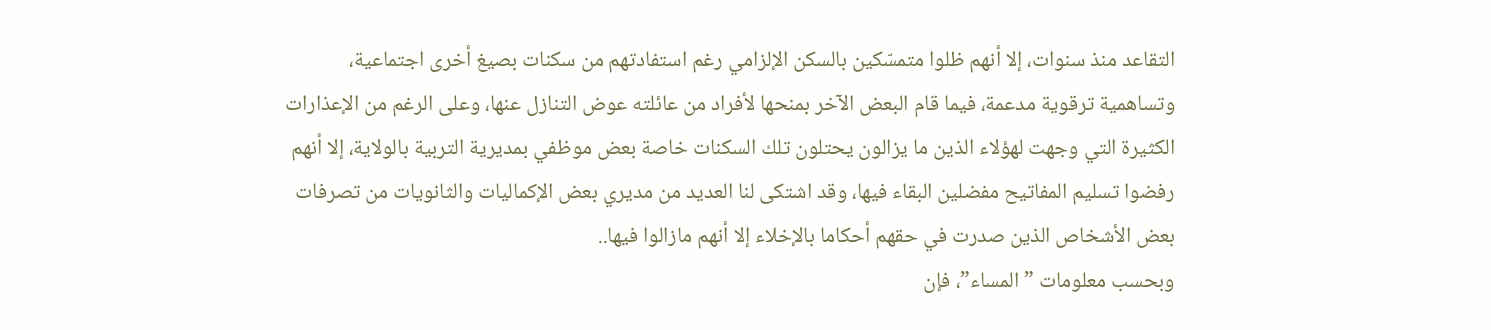التقاعد منذ سنوات، إلا أنهم ظلوا متمسّكين بالسكن الإلزامي رغم استفادتهم من سكنات بصيغ أخرى اجتماعية، وتساهمية ترقوية مدعمة، فيما قام البعض الآخر بمنحها لأفراد من عائلته عوض التنازل عنها، وعلى الرغم من الإعذارات الكثيرة التي وجهت لهؤلاء الذين ما يزالون يحتلون تلك السكنات خاصة بعض موظفي بمديرية التربية بالولاية، إلا أنهم رفضوا تسليم المفاتيح مفضلين البقاء فيها، وقد اشتكى لنا العديد من مديري بعض الإكماليات والثانويات من تصرفات بعض الأشخاص الذين صدرت في حقهم أحكاما بالإخلاء إلا أنهم مازالوا فيها..
وبحسب معلومات ”المساء”، فإن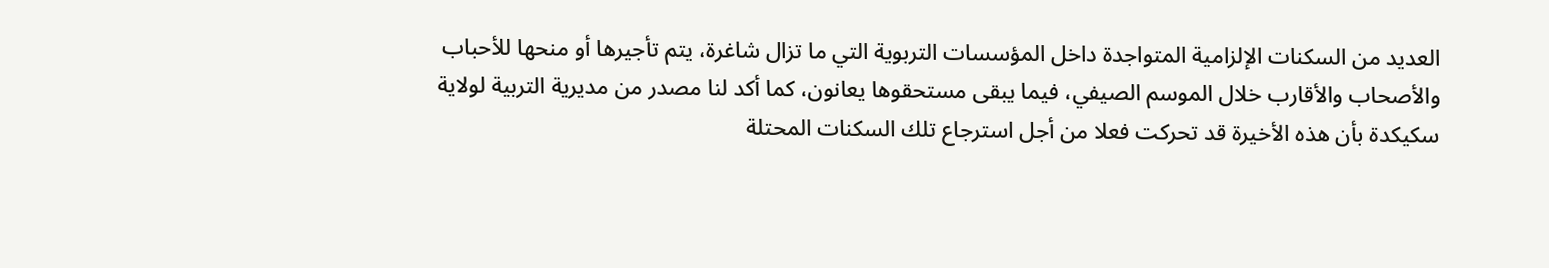العديد من السكنات الإلزامية المتواجدة داخل المؤسسات التربوية التي ما تزال شاغرة، يتم تأجيرها أو منحها للأحباب والأصحاب والأقارب خلال الموسم الصيفي، فيما يبقى مستحقوها يعانون، كما أكد لنا مصدر من مديرية التربية لولاية سكيكدة بأن هذه الأخيرة قد تحركت فعلا من أجل استرجاع تلك السكنات المحتلة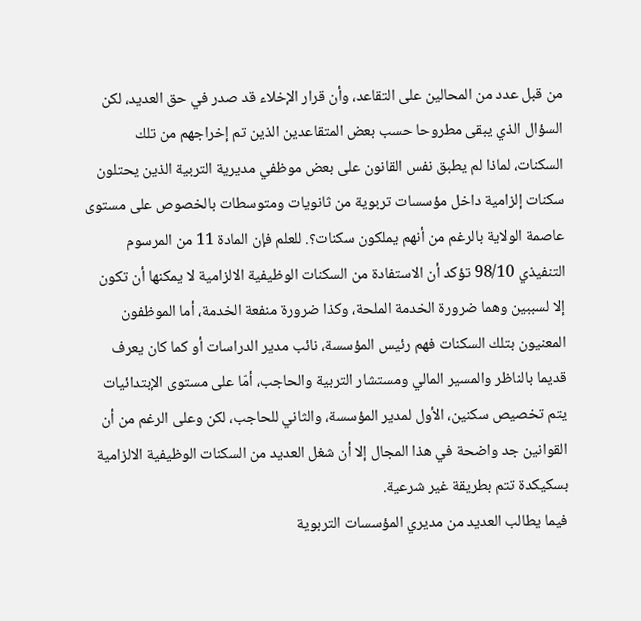من قبل عدد من المحالين على التقاعد، وأن قرار الإخلاء قد صدر في حق العديد، لكن السؤال الذي يبقى مطروحا حسب بعض المتقاعدين الذين تم إخراجهم من تلك السكنات، لماذا لم يطبق نفس القانون على بعض موظفي مديرية التربية الذين يحتلون سكنات إلزامية داخل مؤسسات تربوية من ثانويات ومتوسطات بالخصوص على مستوى عاصمة الولاية بالرغم من أنهم يملكون سكنات؟. للعلم فإن المادة 11 من المرسوم التنفيذي 98/10 تؤكد أن الاستفادة من السكنات الوظيفية الالزامية لا يمكنها أن تكون إلا لسببين وهما ضرورة الخدمة الملحة، وكذا ضرورة منفعة الخدمة، أما الموظفون المعنيون بتلك السكنات فهم رئيس المؤسسة، نائب مدير الدراسات أو كما كان يعرف قديما بالناظر والمسير المالي ومستشار التربية والحاجب، أمّا على مستوى الإبتدائيات يتم تخصيص سكنين، الأول لمدير المؤسسة، والثاني للحاجب، لكن وعلى الرغم من أن القوانين جد واضحة في هذا المجال إلا أن شغل العديد من السكنات الوظيفية الالزامية بسكيكدة تتم بطريقة غير شرعية.
فيما يطالب العديد من مديري المؤسسات التربوية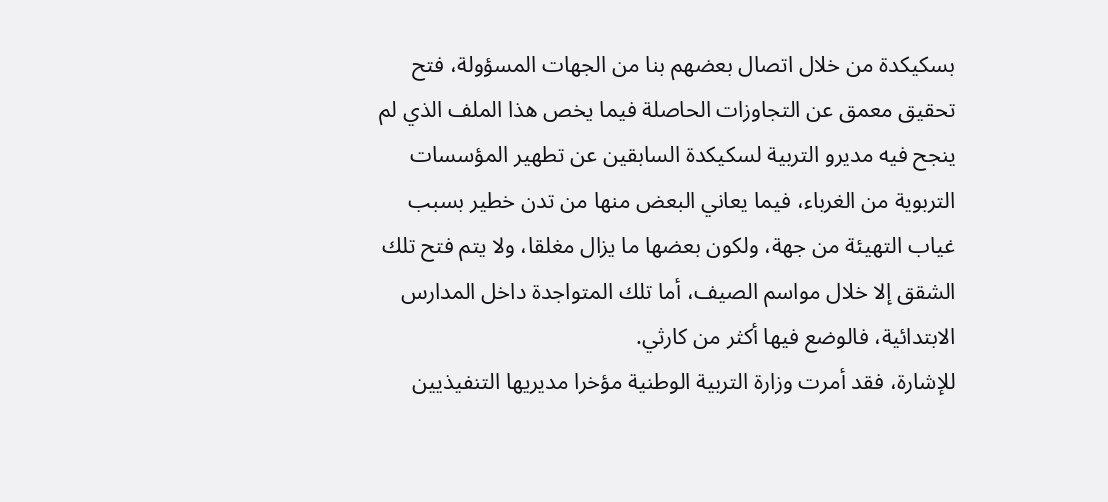بسكيكدة من خلال اتصال بعضهم بنا من الجهات المسؤولة، فتح تحقيق معمق عن التجاوزات الحاصلة فيما يخص هذا الملف الذي لم ينجح فيه مديرو التربية لسكيكدة السابقين عن تطهير المؤسسات التربوية من الغرباء، فيما يعاني البعض منها من تدن خطير بسبب غياب التهيئة من جهة، ولكون بعضها ما يزال مغلقا، ولا يتم فتح تلك الشقق إلا خلال مواسم الصيف، أما تلك المتواجدة داخل المدارس الابتدائية، فالوضع فيها أكثر من كارثي.
للإشارة، فقد أمرت وزارة التربية الوطنية مؤخرا مديريها التنفيذيين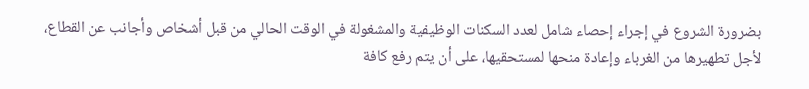بضرورة الشروع في إجراء إحصاء شامل لعدد السكنات الوظيفية والمشغولة في الوقت الحالي من قبل أشخاص وأجانب عن القطاع، لأجل تطهيرها من الغرباء وإعادة منحها لمستحقيها، على أن يتم رفع كافة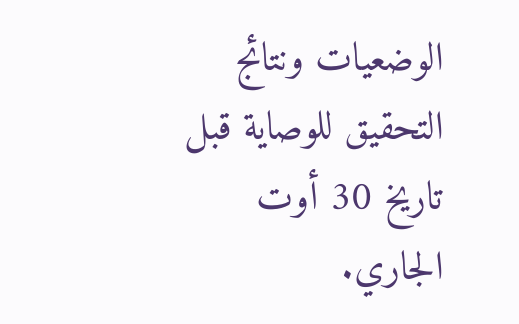الوضعيات ونتائج التحقيق للوصاية قبل تاريخ 30 أوت الجاري.